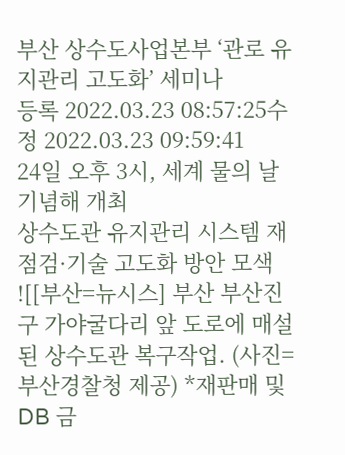부산 상수도사업본부 ‘관로 유지관리 고도화’ 세미나
등록 2022.03.23 08:57:25수정 2022.03.23 09:59:41
24일 오후 3시, 세계 물의 날 기념해 개최
상수도관 유지관리 시스템 재점검·기술 고도화 방안 모색
![[부산=뉴시스] 부산 부산진구 가야굴다리 앞 도로에 매설된 상수도관 복구작업. (사진=부산경찰청 제공) *재판매 및 DB 금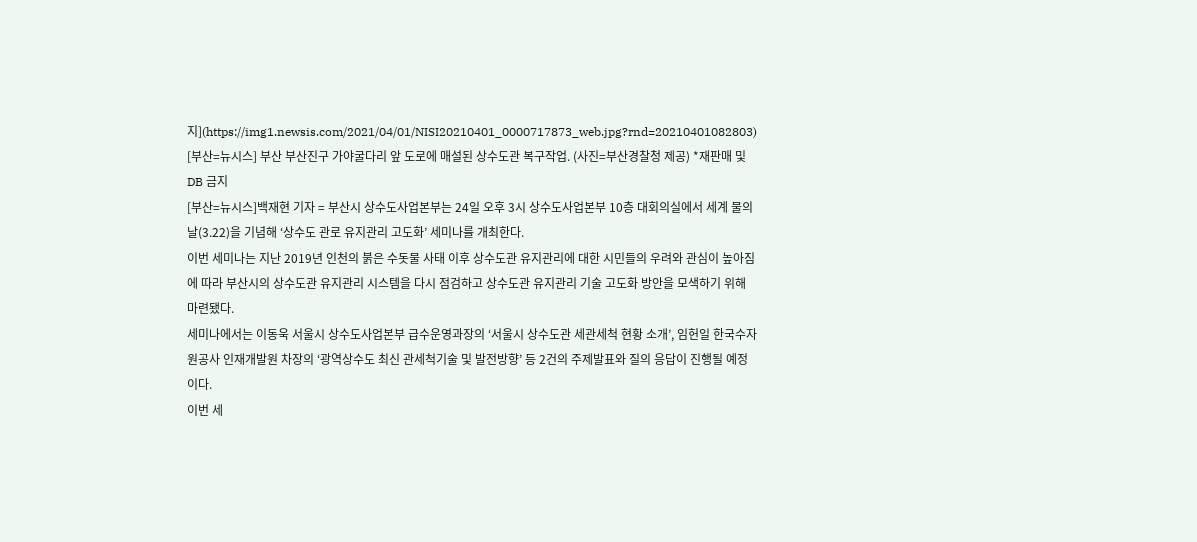지](https://img1.newsis.com/2021/04/01/NISI20210401_0000717873_web.jpg?rnd=20210401082803)
[부산=뉴시스] 부산 부산진구 가야굴다리 앞 도로에 매설된 상수도관 복구작업. (사진=부산경찰청 제공) *재판매 및 DB 금지
[부산=뉴시스]백재현 기자 = 부산시 상수도사업본부는 24일 오후 3시 상수도사업본부 10층 대회의실에서 세계 물의 날(3.22)을 기념해 ‘상수도 관로 유지관리 고도화’ 세미나를 개최한다.
이번 세미나는 지난 2019년 인천의 붉은 수돗물 사태 이후 상수도관 유지관리에 대한 시민들의 우려와 관심이 높아짐에 따라 부산시의 상수도관 유지관리 시스템을 다시 점검하고 상수도관 유지관리 기술 고도화 방안을 모색하기 위해 마련됐다.
세미나에서는 이동욱 서울시 상수도사업본부 급수운영과장의 ‘서울시 상수도관 세관세척 현황 소개’, 임헌일 한국수자원공사 인재개발원 차장의 ‘광역상수도 최신 관세척기술 및 발전방향’ 등 2건의 주제발표와 질의 응답이 진행될 예정이다.
이번 세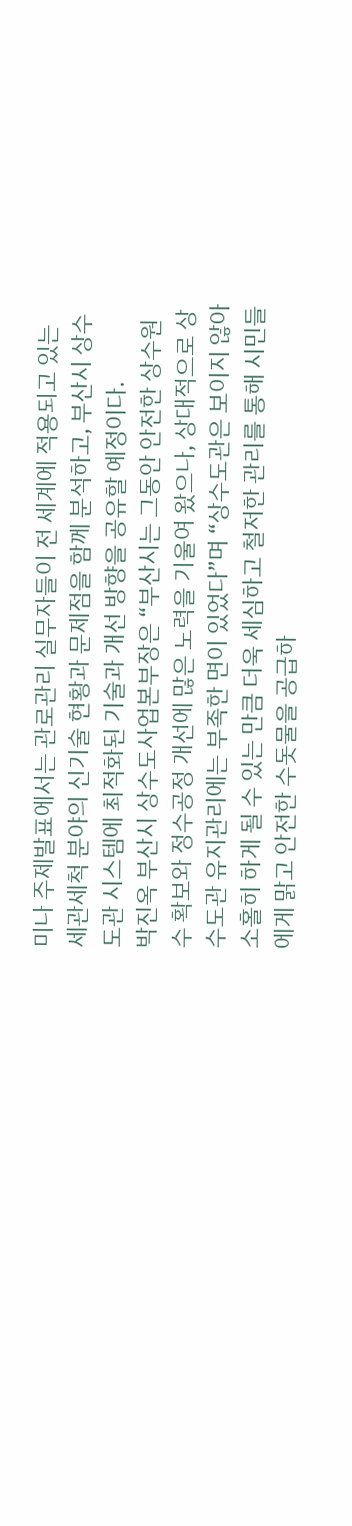미나 주제발표에서는 관로관리 실무자들이 전 세계에 적용되고 있는 세관세척 분야의 신기술 현황과 문제점을 함께 분석하고, 부산시 상수도관 시스템에 최적화된 기술과 개선 방향을 공유할 예정이다.
박진옥 부산시 상수도사업본부장은 “부산시는 그동안 안전한 상수원수 확보와 정수공정 개선에 많은 노력을 기울여 왔으나, 상대적으로 상수도관 유지관리에는 부족한 면이 있었다”며 “상수도관은 보이지 않아 소홀히 하게 될 수 있는 만큼 더욱 세심하고 철저한 관리를 통해 시민들에게 맑고 안전한 수돗물을 공급하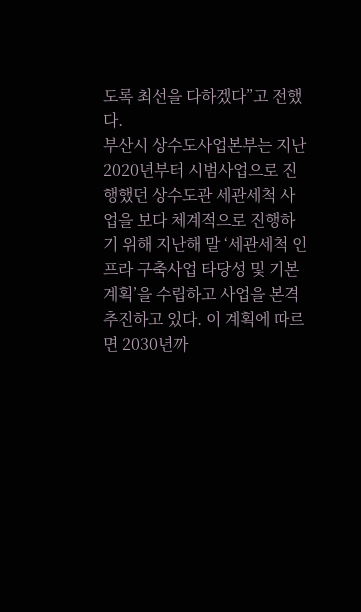도록 최선을 다하겠다”고 전했다.
부산시 상수도사업본부는 지난 2020년부터 시범사업으로 진행했던 상수도관 세관세척 사업을 보다 체계적으로 진행하기 위해 지난해 말 ‘세관세척 인프라 구축사업 타당성 및 기본계획’을 수립하고 사업을 본격 추진하고 있다. 이 계획에 따르면 2030년까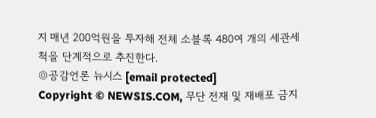지 매년 200억원을 투자해 전체 소블록 480여 개의 세관세척을 단계적으로 추진한다.
◎공감언론 뉴시스 [email protected]
Copyright © NEWSIS.COM, 무단 전재 및 재배포 금지